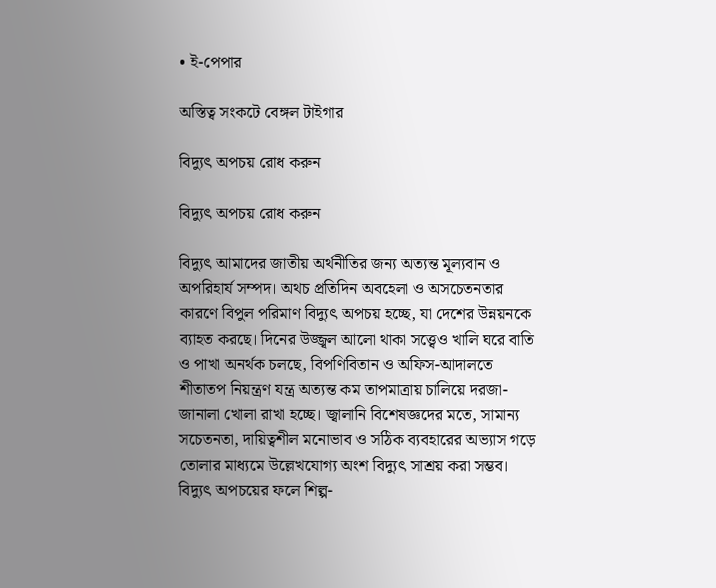• ই-পেপার

অস্তিত্ব সংকটে বেঙ্গল টাইগার

বিদ্যুৎ অপচয় রোধ করুন

বিদ্যুৎ অপচয় রোধ করুন

বিদ্যুৎ আমাদের জাতীয় অর্থনীতির জন্য অত্যন্ত মূল্যবান ও অপরিহার্য সম্পদ। অথচ প্রতিদিন অবহেলা ও অসচেতনতার কারণে বিপুল পরিমাণ বিদ্যুৎ অপচয় হচ্ছে, যা দেশের উন্নয়নকে ব্যাহত করছে। দিনের উজ্জ্বল আলো থাকা সত্ত্বেও খালি ঘরে বাতি ও পাখা অনর্থক চলছে, বিপণিবিতান ও অফিস-আদালতে শীতাতপ নিয়ন্ত্রণ যন্ত্র অত্যন্ত কম তাপমাত্রায় চালিয়ে দরজা-জানালা খোলা রাখা হচ্ছে। জ্বালানি বিশেষজ্ঞদের মতে, সামান্য সচেতনতা, দায়িত্বশীল মনোভাব ও সঠিক ব্যবহারের অভ্যাস গড়ে তোলার মাধ্যমে উল্লেখযোগ্য অংশ বিদ্যুৎ সাশ্রয় করা সম্ভব। বিদ্যুৎ অপচয়ের ফলে শিল্প-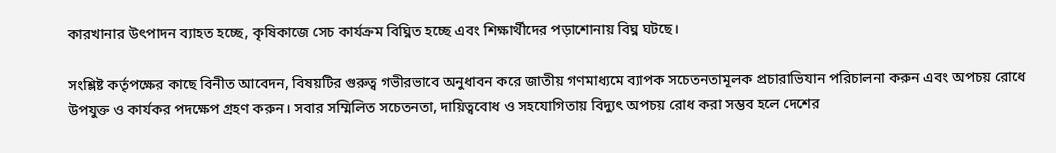কারখানার উৎপাদন ব্যাহত হচ্ছে, কৃষিকাজে সেচ কার্যক্রম বিঘ্নিত হচ্ছে এবং শিক্ষার্থীদের পড়াশোনায় বিঘ্ন ঘটছে।

সংশ্লিষ্ট কর্তৃপক্ষের কাছে বিনীত আবেদন, বিষয়টির গুরুত্ব গভীরভাবে অনুধাবন করে জাতীয় গণমাধ্যমে ব্যাপক সচেতনতামূলক প্রচারাভিযান পরিচালনা করুন এবং অপচয় রোধে উপযুক্ত ও কার্যকর পদক্ষেপ গ্রহণ করুন। সবার সম্মিলিত সচেতনতা, দায়িত্ববোধ ও সহযোগিতায় বিদ্যুৎ অপচয় রোধ করা সম্ভব হলে দেশের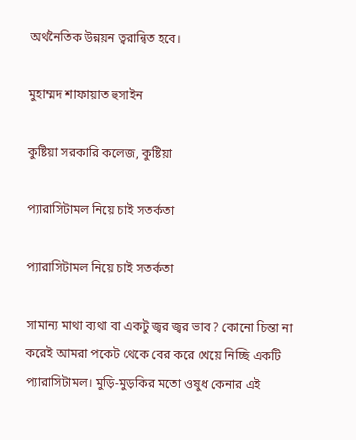অর্থনৈতিক উন্নয়ন ত্বরান্বিত হবে।

মুহাম্মদ শাফায়াত হুসাইন

কুষ্টিয়া সরকারি কলেজ, কুষ্টিয়া

প্যারাসিটামল নিয়ে চাই সতর্কতা

প্যারাসিটামল নিয়ে চাই সতর্কতা

সামান্য মাথা ব্যথা বা একটু জ্বর জ্বর ভাব? কোনো চিন্তা না করেই আমরা পকেট থেকে বের করে খেয়ে নিচ্ছি একটি প্যারাসিটামল। মুড়ি-মুড়কির মতো ওষুধ কেনার এই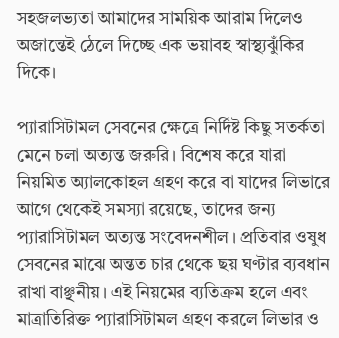সহজলভ্যতা আমাদের সাময়িক আরাম দিলেও অজান্তেই ঠেলে দিচ্ছে এক ভয়াবহ স্বাস্থ্যঝুঁকির দিকে।

প্যারাসিটামল সেবনের ক্ষেত্রে নির্দিষ্ট কিছু সতর্কতা মেনে চলা অত্যন্ত জরুরি। বিশেষ করে যারা নিয়মিত অ্যালকোহল গ্রহণ করে বা যাদের লিভারে আগে থেকেই সমস্যা রয়েছে, তাদের জন্য প্যারাসিটামল অত্যন্ত সংবেদনশীল। প্রতিবার ওষুধ সেবনের মাঝে অন্তত চার থেকে ছয় ঘণ্টার ব্যবধান রাখা বাঞ্ছনীয়। এই নিয়মের ব্যতিক্রম হলে এবং মাত্রাতিরিক্ত প্যারাসিটামল গ্রহণ করলে লিভার ও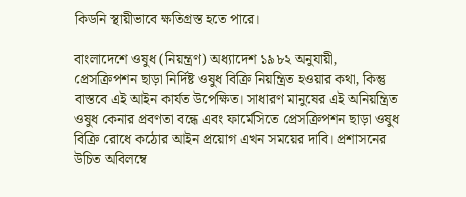কিডনি স্থায়ীভাবে ক্ষতিগ্রস্ত হতে পারে।

বাংলাদেশে ওষুধ (নিয়ন্ত্রণ) অধ্যাদেশ ১৯৮২ অনুযায়ী, প্রেসক্রিপশন ছাড়া নির্দিষ্ট ওষুধ বিক্রি নিয়ন্ত্রিত হওয়ার কথা, কিন্তু বাস্তবে এই আইন কার্যত উপেক্ষিত। সাধারণ মানুষের এই অনিয়ন্ত্রিত ওষুধ কেনার প্রবণতা বন্ধে এবং ফার্মেসিতে প্রেসক্রিপশন ছাড়া ওষুধ বিক্রি রোধে কঠোর আইন প্রয়োগ এখন সময়ের দাবি। প্রশাসনের উচিত অবিলম্বে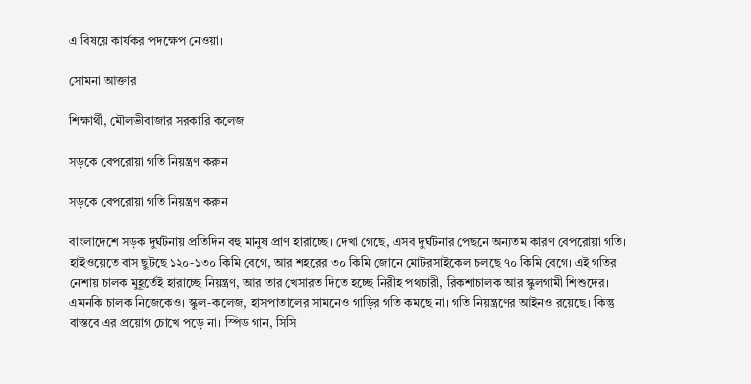এ বিষয়ে কার্যকর পদক্ষেপ নেওয়া।

সোমনা আক্তার

শিক্ষার্থী, মৌলভীবাজার সরকারি কলেজ

সড়কে বেপরোয়া গতি নিয়ন্ত্রণ করুন

সড়কে বেপরোয়া গতি নিয়ন্ত্রণ করুন

বাংলাদেশে সড়ক দুর্ঘটনায় প্রতিদিন বহু মানুষ প্রাণ হারাচ্ছে। দেখা গেছে, এসব দুর্ঘটনার পেছনে অন্যতম কারণ বেপরোয়া গতি। হাইওয়েতে বাস ছুটছে ১২০-১৩০ কিমি বেগে, আর শহরের ৩০ কিমি জোনে মোটরসাইকেল চলছে ৭০ কিমি বেগে। এই গতির নেশায় চালক মুহূর্তেই হারাচ্ছে নিয়ন্ত্রণ, আর তার খেসারত দিতে হচ্ছে নিরীহ পথচারী, রিকশাচালক আর স্কুলগামী শিশুদের। এমনকি চালক নিজেকেও। স্কুল-কলেজ, হাসপাতালের সামনেও গাড়ির গতি কমছে না। গতি নিয়ন্ত্রণের আইনও রয়েছে। কিন্তু বাস্তবে এর প্রয়োগ চোখে পড়ে না। স্পিড গান, সিসি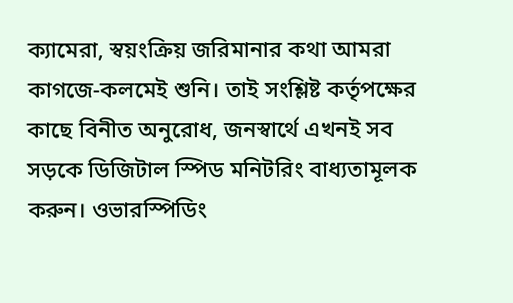ক্যামেরা, স্বয়ংক্রিয় জরিমানার কথা আমরা কাগজে-কলমেই শুনি। তাই সংশ্লিষ্ট কর্তৃপক্ষের কাছে বিনীত অনুরোধ, জনস্বার্থে এখনই সব সড়কে ডিজিটাল স্পিড মনিটরিং বাধ্যতামূলক করুন। ওভারস্পিডিং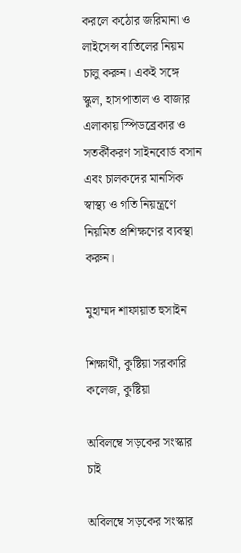করলে কঠোর জরিমানা ও লাইসেন্স বাতিলের নিয়ম চালু করুন। একই সঙ্গে স্কুল, হাসপাতাল ও বাজার এলাকায় স্পিডব্রেকার ও সতর্কীকরণ সাইনবোর্ড বসান এবং চালকদের মানসিক স্বাস্থ্য ও গতি নিয়ন্ত্রণে নিয়মিত প্রশিক্ষণের ব্যবস্থা করুন।

মুহাম্মদ শাফায়াত হুসাইন

শিক্ষার্থী, কুষ্টিয়া সরকারি কলেজ, কুষ্টিয়া

অবিলম্বে সড়কের সংস্কার চাই

অবিলম্বে সড়কের সংস্কার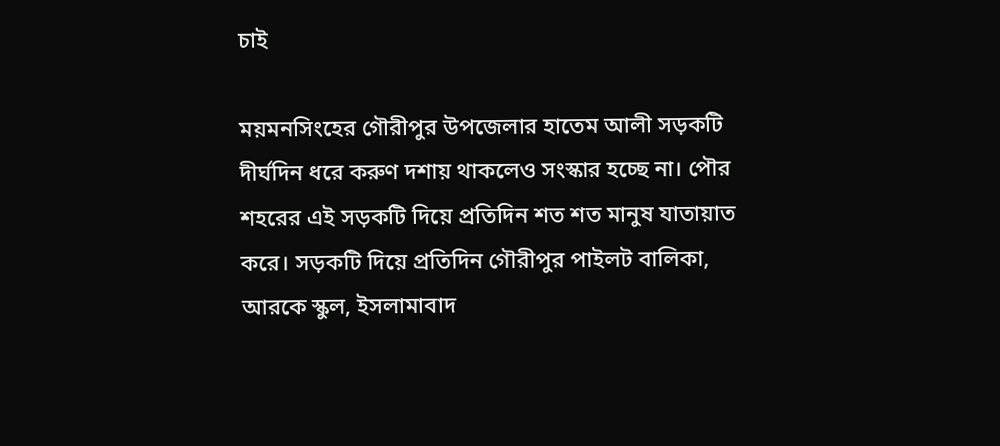চাই

ময়মনসিংহের গৌরীপুর উপজেলার হাতেম আলী সড়কটি দীর্ঘদিন ধরে করুণ দশায় থাকলেও সংস্কার হচ্ছে না। পৌর শহরের এই সড়কটি দিয়ে প্রতিদিন শত শত মানুষ যাতায়াত করে। সড়কটি দিয়ে প্রতিদিন গৌরীপুর পাইলট বালিকা, আরকে স্কুল, ইসলামাবাদ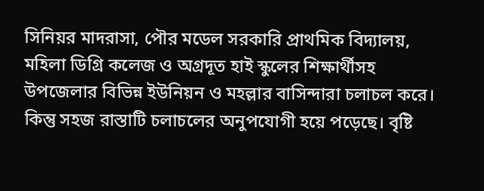সিনিয়র মাদরাসা, পৌর মডেল সরকারি প্রাথমিক বিদ্যালয়, মহিলা ডিগ্রি কলেজ ও অগ্রদূত হাই স্কুলের শিক্ষার্থীসহ উপজেলার বিভিন্ন ইউনিয়ন ও মহল্লার বাসিন্দারা চলাচল করে। কিন্তু সহজ রাস্তাটি চলাচলের অনুপযোগী হয়ে পড়েছে। বৃষ্টি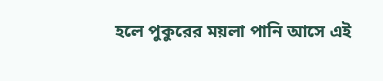হলে পুকুরের ময়লা পানি আসে এই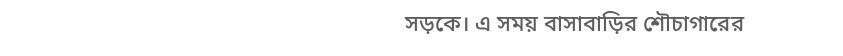সড়কে। এ সময় বাসাবাড়ির শৌচাগারের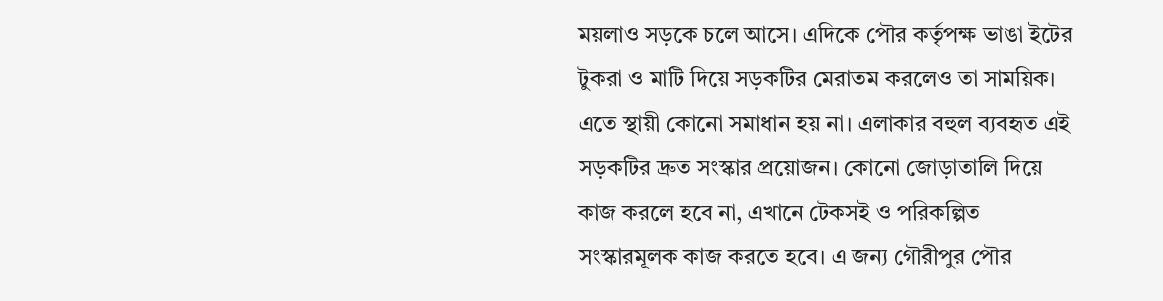ময়লাও সড়কে চলে আসে। এদিকে পৌর কর্তৃপক্ষ ভাঙা ইটের টুকরা ও মাটি দিয়ে সড়কটির মেরাতম করলেও তা সাময়িক। এতে স্থায়ী কোনো সমাধান হয় না। এলাকার বহুল ব্যবহৃত এই সড়কটির দ্রুত সংস্কার প্রয়োজন। কোনো জোড়াতালি দিয়ে কাজ করলে হবে না, এখানে টেকসই ও পরিকল্পিত সংস্কারমূলক কাজ করতে হবে। এ জন্য গৌরীপুর পৌর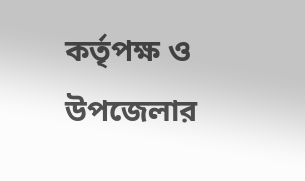কর্তৃপক্ষ ও উপজেলার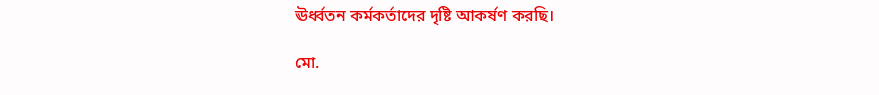ঊর্ধ্বতন কর্মকর্তাদের দৃষ্টি আকর্ষণ করছি।

মো.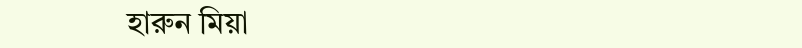হারুন মিয়া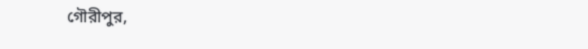গৌরীপুর,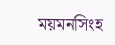ময়মনসিংহ